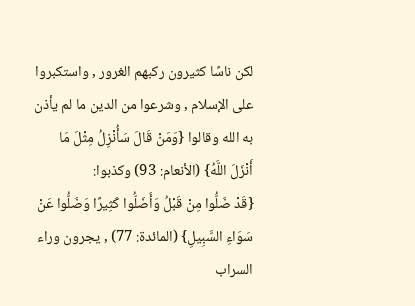لكن ناسًا كثيرون ركبهم الغرور , واستكبروا على الإسلام , وشرعوا من الدين ما لم يأذن به الله وقالوا {وَمَنْ قَالَ سَأُنْزِلُ مِثْلَ مَا أَنْزَلَ اللَّهُ} (الأنعام: 93) وكذبوا:
{قَدْ ضَلُّوا مِنْ قَبْلُ وَأَضَلُّوا كَثِيرًا وَضَلُّوا عَنْ سَوَاءِ السَّبِيلِ} (المائدة: 77) , يجرون وراء السراب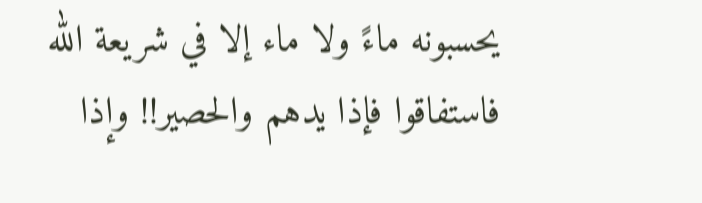يحسبونه ماءً ولا ماء إلا في شريعة الله فاستفاقوا فإذا يدهم والحصير!! وإذا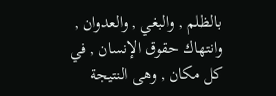بالظلم , والبغي , والعدوان , وانتهاك حقوق الإنسان , في كل مكان , وهى النتيجة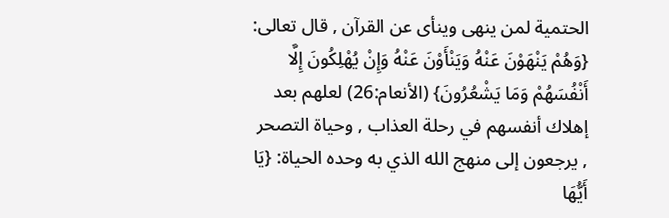الحتمية لمن ينهى وينأى عن القرآن , قال تعالى: {وَهُمْ يَنْهَوْنَ عَنْهُ وَيَنْأَوْنَ عَنْهُ وَإِنْ يُهْلِكُونَ إِلَّا أَنْفُسَهُمْ وَمَا يَشْعُرُونَ} (الأنعام:26) لعلهم بعد إهلاك أنفسهم في رحلة العذاب , وحياة التصحر , يرجعون إلى منهج الله الذي به وحده الحياة: {يَا أَيُّهَا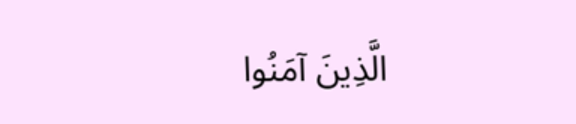الَّذِينَ آمَنُوا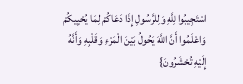اسْتَجِيبُوا لِلَّهِ وَلِلرَّسُولِ إِذَا دَعَاكُمْ لِمَا يُحْيِيكُمْ وَاعْلَمُوا أَنَّ اللَّهَ يَحُولُ بَيْنَ الْمَرْءِ وَقَلْبِهِ وَأَنَّهُ إِلَيْهِ تُحْشَرُونَ}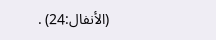(الأنفال:24) .